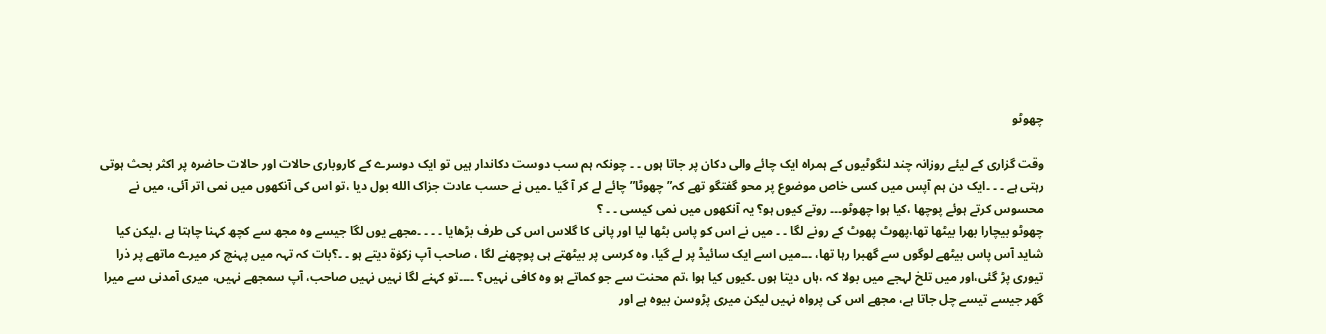چهوٹو

وقت گزاری کے لیئے روزانہ چند لنگوٹیوں کے ہمراه ایک چائے والی دکان پر جاتا ہوں ۔ ۔ چونکہ ہم سب دوست دکاندار ہیں تو ایک دوسرے کے کاروباری حالات اور حالات حاضره پر اکثر بحث ہوتی رہتی ہے ۔ ۔ ۔ایک دن ہم آپس میں کسی خاص موضوع پر محو گفتگو تهے کہ” چهوٹا” چائے لے کر آ گیا ۔میں نے حسب عادت جزاک الله بول دیا ،تو اس کی آنکهوں میں نمی اتر آئی، میں نے محسوس کرتے ہوئے پوچھا ،کیا ہوا چهوٹو۔۔۔ روتے کیوں ہو؟ یہ آنکهوں میں نمی کیسی ۔ ۔ ؟
چهوٹو بیچارا بهرا بیٹھا تھا،پهوٹ پهوٹ کے رونے لگا ۔ ۔ میں نے اس کو پاس بٹها لیا اور پانی کا گلاس اس کی طرف بڑهایا ۔ ۔ ۔ ۔مجهے یوں لگا جیسے وه مجھ سے کچھ کہنا چاہتا ہے ،لیکن کیا شاید آس پاس بیٹھے لوگوں سے گهبرا رہا تها، ۔۔۔میں اسے ایک سائیڈ پر لے گیا، وہ کرسی پر بیٹھتے ہی پوچھنے لگا ، صاحب آپ زکوٰۃ دیتے ہو ۔ ۔؟بات کہ تہہ میں پہنچ کر میرے ماتھے پر ذرا تیوری پڑ گئی،اور میں تلخ لہجے میں بولا کہ ،ہاں دیتا ہوں ۔کیوں کیا ہوا ،تم محنت سے جو کماتے ہو وه کافی نہیں؟ ۔۔۔۔تو کہنے لگا نہیں نہیں صاحب، آپ سمجھے نہیں، میری آمدنی سے میرا گهر جیسے تیسے چل جاتا ہے، مجهے اس کی پرواه نہیں لیکن میری پڑوسن بیوه ہے اور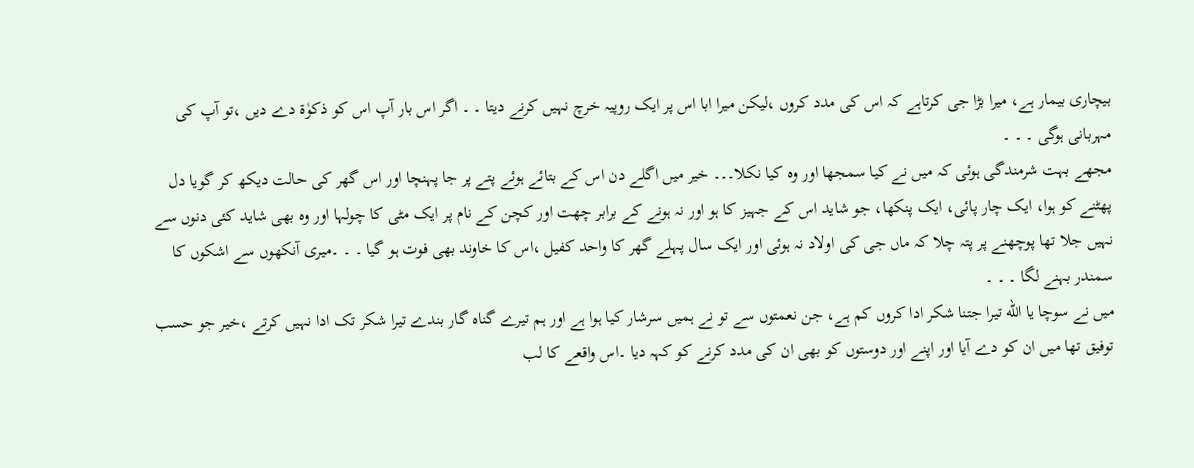بیچاری بیمار ہے، میرا بڑا جی کرتاہے کہ اس کی مدد کروں ،لیکن میرا ابا اس پر ایک روپیہ خرچ نہیں کرنے دیتا ۔ ۔ اگر اس بار آپ اس کو ذکوٰۃ دے دیں ،تو آپ کی مہربانی ہوگی ۔ ۔ ۔
مجهے بہت شرمندگی ہوئی کہ میں نے کیا سمجھا اور وہ کیا نکلا۔۔۔ خیر میں اگلے دن اس کے بتائے ہوئے پتے پر جا پہنچا اور اس گهر کی حالت دیکھ کر گویا دل پهٹنے کو ہوا، ایک چار پائی، ایک پنکها، جو شاید اس کے جہیز کا ہو اور نہ ہونے کے برابر چهت اور کچن کے نام پر ایک مٹی کا چولہا اور وه بهی شاید کئی دنوں سے نہیں جلا تها پوچھنے پر پتہ چلا کہ ماں جی کی اولاد نہ ہوئی اور ایک سال پہلے گھر کا واحد کفیل ،اس کا خاوند بھی فوت ہو گیا ۔ ۔ ۔میری آنکهوں سے اشکوں کا سمندر بہنے لگا ۔ ۔ ۔
میں نے سوچا یا الله تیرا جتنا شکر ادا کروں کم ہے، جن نعمتوں سے تو نے ہمیں سرشار کیا ہوا ہے اور ہم تیرے گناه گار بندے تیرا شکر تک ادا نہیں کرتے ،خیر جو حسب توفیق تها میں ان کو دے آیا اور اپنے اور دوستوں کو بهی ان کی مدد کرنے کو کہہ دیا ۔اس واقعے کا لب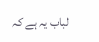لباب یہ ہے کہ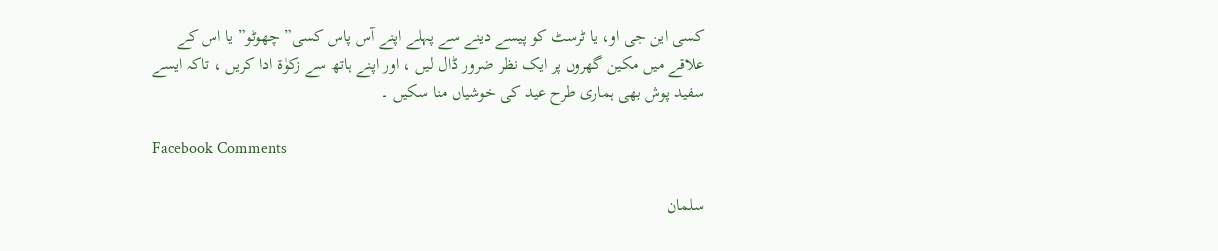کسی این جی او، یا ٹرسٹ کو پیسے دینے سے پہلے اپنے آس پاس کسی” چهوٹو” یا اس کے علاقے میں مکین گهروں پر ایک نظر ضرور ڈال لیں ، اور اپنے ہاتھ سے زکوٰۃ ادا کریں ، تاکہ ایسے سفید پوش بهی ہماری طرح عید کی خوشیاں منا سکیں ۔

Facebook Comments

سلمان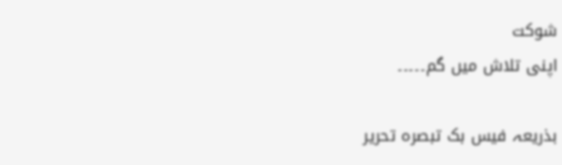شوکت
اپنی تلاش میں گم۔۔۔۔۔

بذریعہ فیس بک تبصرہ تحریر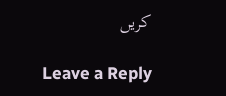کریں

Leave a Reply